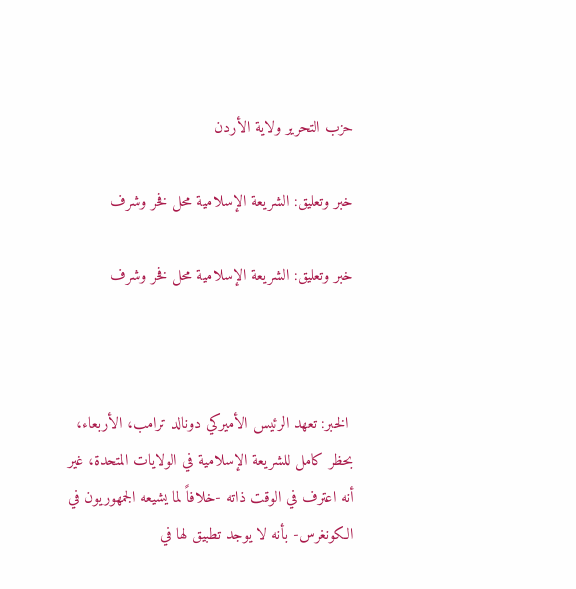حزب التحرير ولاية الأردن

خبر وتعليق: الشريعة الإسلامية محل فخر وشرف

خبر وتعليق: الشريعة الإسلامية محل فخر وشرف



 الخبر: تعهد الرئيس الأميركي دونالد ترامب، الأربعاء، بحظر كامل للشريعة الإسلامية في الولايات المتحدة، غير أنه اعترف في الوقت ذاته -خلافاً لما يشيعه الجمهوريون في الكونغرس- بأنه لا يوجد تطبيق لها في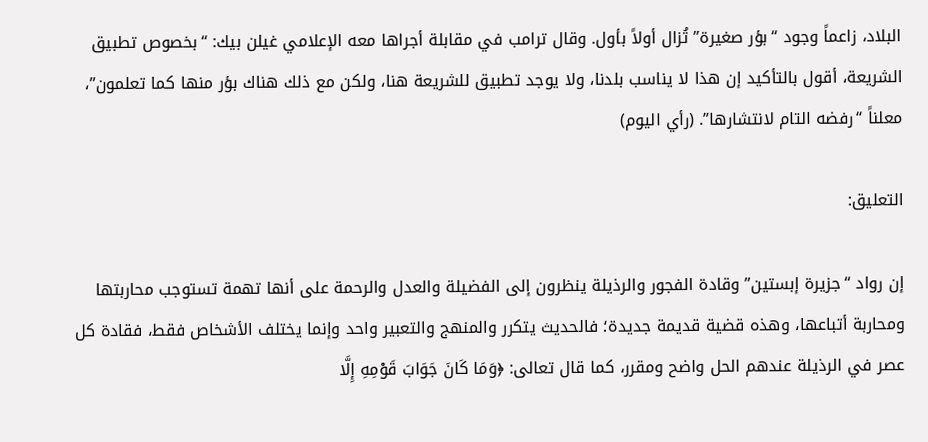البلاد، زاعماً وجود “بؤر صغيرة” تُزال أولاً بأول. وقال ترامب في مقابلة أجراها معه الإعلامي غيلن بيك: “بخصوص تطبيق الشريعة، أقول بالتأكيد إن هذا لا يناسب بلدنا، ولا يوجد تطبيق للشريعة هنا، ولكن مع ذلك هناك بؤر منها كما تعلمون”، معلناً “رفضه التام لانتشارها”. (رأي اليوم)

التعليق:

إن رواد “جزيرة إبستين” وقادة الفجور والرذيلة ينظرون إلى الفضيلة والعدل والرحمة على أنها تهمة تستوجب محاربتها ومحاربة أتباعها، وهذه قضية قديمة جديدة؛ فالحديث يتكرر والمنهج والتعبير واحد وإنما يختلف الأشخاص فقط، فقادة كل عصر في الرذيلة عندهم الحل واضح ومقرر، كما قال تعالى: ﴿وَمَا كَانَ جَوَابَ قَوْمِهِ إِلَّا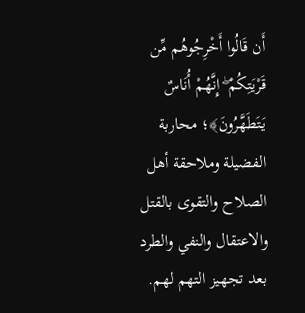أَن قَالُوا أَخْرِجُوهُم مِّن قَرْيَتِكُمْ ۖ إِنَّهُمْ أُنَاسٌ يَتَطَهَّرُونَ﴾؛ محاربة الفضيلة وملاحقة أهل الصلاح والتقوى بالقتل والاعتقال والنفي والطرد بعد تجهيز التهم لهم.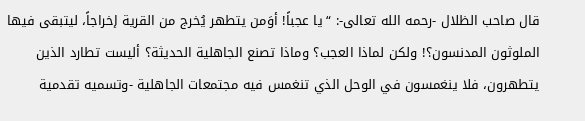قال صاحب الظلال -رحمه الله تعالى-: “يا عجباً! أوَمن يتطهر يُخرج من القرية إخراجاً، ليتبقى فيها الملوثون المدنسون؟! ولكن لماذا العجب؟ وماذا تصنع الجاهلية الحديثة؟ أليست تطارد الذين يتطهرون، فلا ينغمسون في الوحل الذي تنغمس فيه مجتمعات الجاهلية -وتسميه تقدمية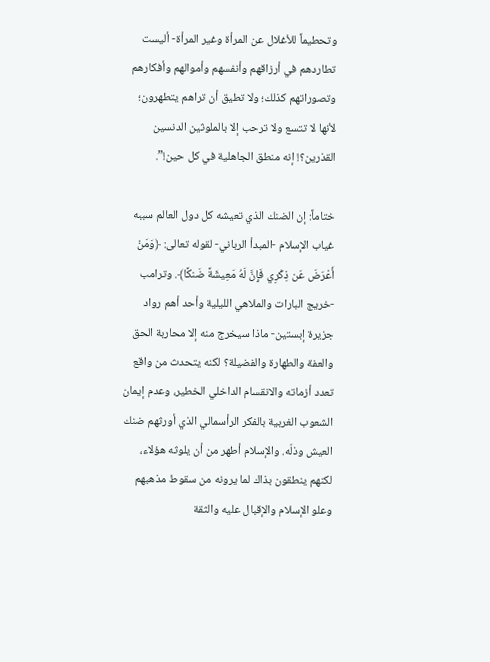وتحطيماً للأغلال عن المرأة وغير المرأة- أليست تطاردهم في أرزاقهم وأنفسهم وأموالهم وأفكارهم وتصوراتهم كذلك؛ ولا تطيق أن تراهم يتطهرون؛ لأنها لا تتسع ولا ترحب إلا بالملوثين الدنسين القذرين؟! إنه منطق الجاهلية في كل حين!”.

ختاماً: إن الضنك الذي تعيشه كل دول العالم سببه غياب الإسلام -المبدأ الرباني- لقوله تعالى: ﴿وَمَنْ أَعْرَضَ عَن ذِكْرِي فَإِنَّ لَهُ مَعِيشَةً ضَنكًا﴾. وترامب -خريج البارات والملاهي الليلية وأحد أهم رواد جزيرة إبستين- ماذا سيخرج منه إلا محاربة الحق والعفة والطهارة والفضيلة؟ لكنه يتحدث من واقع تعدد أزماته والانقسام الداخلي الخطير، وعدم إيمان الشعوب الغربية بالفكر الرأسمالي الذي أورثهم ضنك العيش وذلّه. والإسلام أطهر من أن يلوثه هؤلاء، لكنهم ينطقون بذاك لما يرونه من سقوط مذهبهم وعلو الإسلام والإقبال عليه والثقة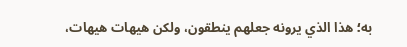به؛ هذا الذي يرونه جعلهم ينطقون، ولكن هيهات هيهات،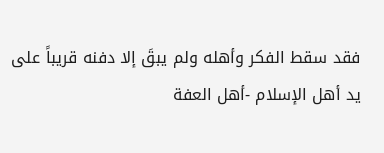فقد سقط الفكر وأهله ولم يبقَ إلا دفنه قريباً على يد أهل الإسلام -أهل العفة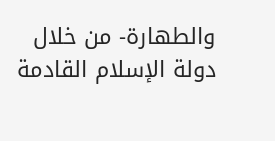والطهارة- من خلال دولة الإسلام القادمة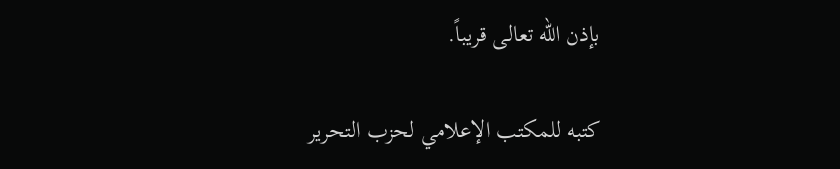بإذن الله تعالى قريباً.

كتبه للمكتب الإعلامي لحزب التحرير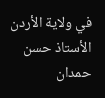في ولاية الأردن
الأستاذ حسن حمدان